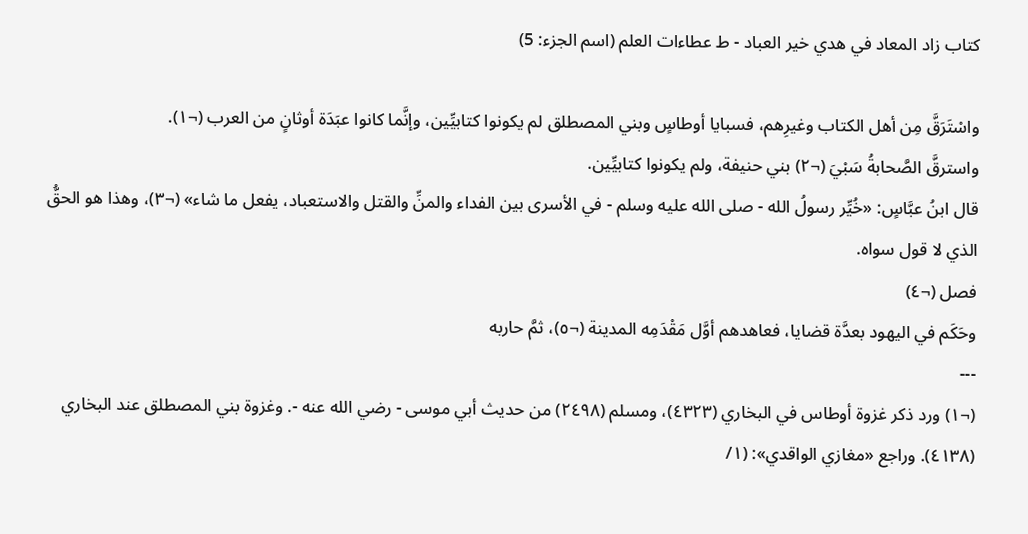كتاب زاد المعاد في هدي خير العباد - ط عطاءات العلم (اسم الجزء: 5)

واسْتَرَقَّ مِن أهل الكتاب وغيرِهم، فسبايا أوطاسٍ وبني المصطلق لم يكونوا كتابيِّين، وإنَّما كانوا عبَدَة أوثانٍ من العرب (¬١).
واسترقَّ الصَّحابةُ سَبْيَ (¬٢) بني حنيفة، ولم يكونوا كتابيِّين.
قال ابنُ عبَّاسٍ: «خُيِّر رسولُ الله - صلى الله عليه وسلم - في الأسرى بين الفداء والمنِّ والقتل والاستعباد، يفعل ما شاء» (¬٣)، وهذا هو الحقُّ الذي لا قول سواه.
فصل (¬٤)
وحَكَم في اليهود بعدَّة قضايا، فعاهدهم أوَّل مَقْدَمِه المدينة (¬٥)، ثمَّ حاربه
---
(¬١) ورد ذكر غزوة أوطاس في البخاري (٤٣٢٣)، ومسلم (٢٤٩٨) من حديث أبي موسى - رضي الله عنه -. وغزوة بني المصطلق عند البخاري (٤١٣٨). وراجع «مغازي الواقدي»: (١/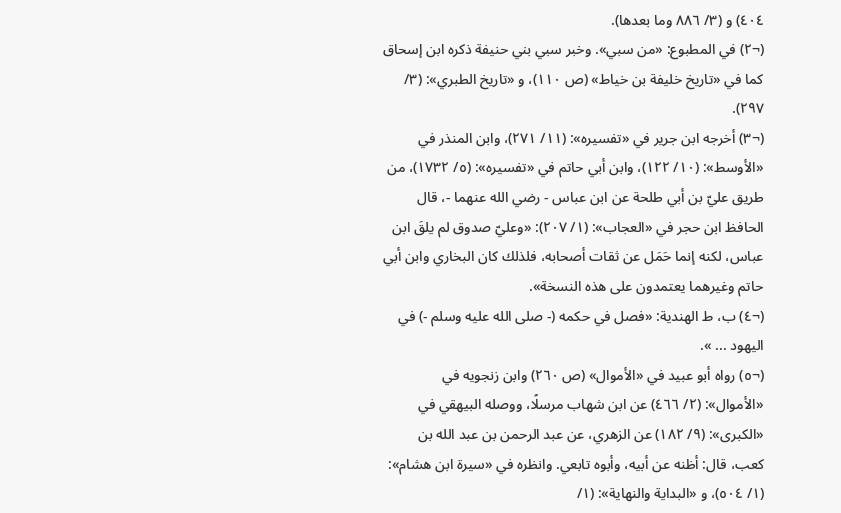٤٠٤) و (٣/ ٨٨٦ وما بعدها).
(¬٢) في المطبوع: «من سبي». وخبر سبي بني حنيفة ذكره ابن إسحاق كما في «تاريخ خليفة بن خياط» (ص ١١٠)، و «تاريخ الطبري»: (٣/ ٢٩٧).
(¬٣) أخرجه ابن جرير في «تفسيره»: (١١/ ٢٧١)، وابن المنذر في «الأوسط»: (١٠/ ١٢٢)، وابن أبي حاتم في «تفسيره»: (٥/ ١٧٣٢)، من طريق عليّ بن أبي طلحة عن ابن عباس - رضي الله عنهما -، قال الحافظ ابن حجر في «العجاب»: (١/ ٢٠٧): «وعليّ صدوق لم يلقَ ابن عباس، لكنه إنما حَمَل عن ثقات أصحابه، فلذلك كان البخاري وابن أبي حاتم وغيرهما يعتمدون على هذه النسخة».
(¬٤) ب، ط الهندية: «فصل في حكمه (- صلى الله عليه وسلم -) في اليهود ... ».
(¬٥) رواه أبو عبيد في «الأموال» (ص ٢٦٠) وابن زنجويه في «الأموال»: (٢/ ٤٦٦) عن ابن شهاب مرسلًا، ووصله البيهقي في «الكبرى»: (٩/ ١٨٢) عن الزهري، عن عبد الرحمن بن عبد الله بن كعب، قال: أظنه عن أبيه، وأبوه تابعي. وانظره في «سيرة ابن هشام»: (١/ ٥٠٤)، و «البداية والنهاية»: (١/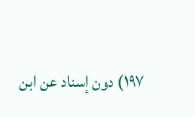١٩٧) دون إسناد عن ابن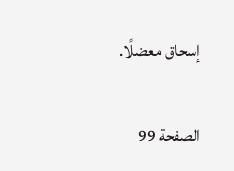إسحاق معضلًا.

الصفحة 99